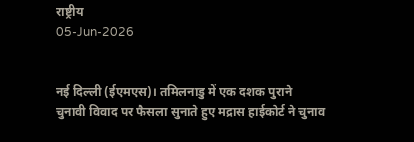राष्ट्रीय
05-Jun-2026


नई दिल्ली (ईएमएस)। तमिलनाडु में एक दशक पुराने चुनावी विवाद पर फैसला सुनाते हुए मद्रास हाईकोर्ट ने चुनाव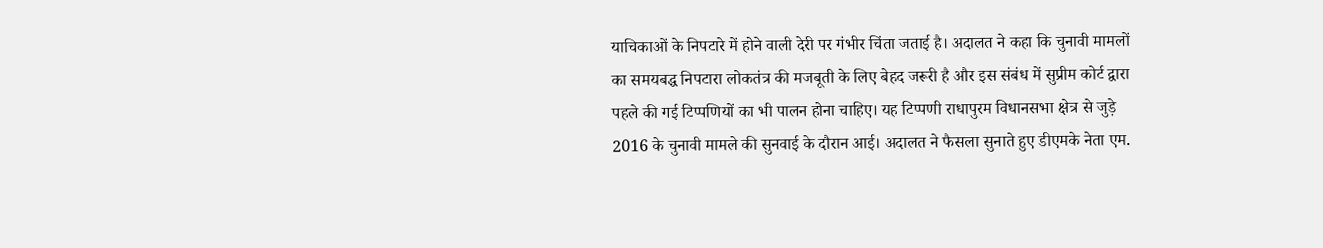याचिकाओं के निपटारे में होने वाली देरी पर गंभीर चिंता जताई है। अदालत ने कहा कि चुनावी मामलों का समयबद्ध निपटारा लोकतंत्र की मजबूती के लिए बेहद जरूरी है और इस संबंध में सुप्रीम कोर्ट द्वारा पहले की गई टिप्पणियों का भी पालन होना चाहिए। यह टिप्पणी राधापुरम विधानसभा क्षेत्र से जुड़े 2016 के चुनावी मामले की सुनवाई के दौरान आई। अदालत ने फैसला सुनाते हुए डीएमके नेता एम.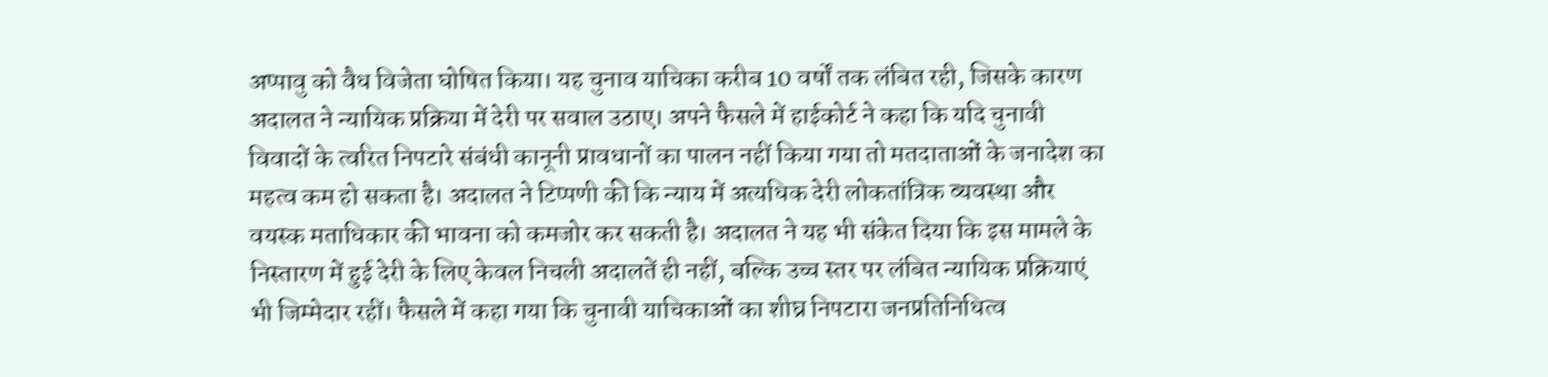अप्पावु को वैध विजेता घोषित किया। यह चुनाव याचिका करीब 10 वर्षों तक लंबित रही, जिसके कारण अदालत ने न्यायिक प्रक्रिया में देरी पर सवाल उठाए। अपने फैसले में हाईकोर्ट ने कहा कि यदि चुनावी विवादों के त्वरित निपटारे संबंधी कानूनी प्रावधानों का पालन नहीं किया गया तो मतदाताओं के जनादेश का महत्व कम हो सकता है। अदालत ने टिप्पणी की कि न्याय में अत्यधिक देरी लोकतांत्रिक व्यवस्था और वयस्क मताधिकार की भावना को कमजोर कर सकती है। अदालत ने यह भी संकेत दिया कि इस मामले के निस्तारण में हुई देरी के लिए केवल निचली अदालतें ही नहीं, बल्कि उच्च स्तर पर लंबित न्यायिक प्रक्रियाएं भी जिम्मेदार रहीं। फैसले में कहा गया कि चुनावी याचिकाओं का शीघ्र निपटारा जनप्रतिनिधित्व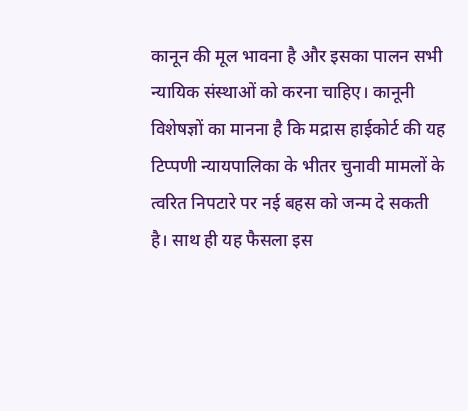कानून की मूल भावना है और इसका पालन सभी न्यायिक संस्थाओं को करना चाहिए। कानूनी विशेषज्ञों का मानना है कि मद्रास हाईकोर्ट की यह टिप्पणी न्यायपालिका के भीतर चुनावी मामलों के त्वरित निपटारे पर नई बहस को जन्म दे सकती है। साथ ही यह फैसला इस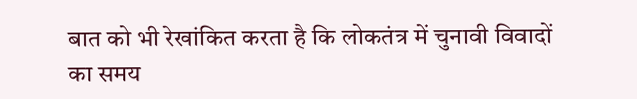बात को भी रेखांकित करता है कि लोकतंत्र में चुनावी विवादों का समय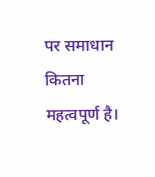पर समाधान कितना महत्वपूर्ण है।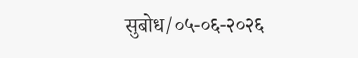सुबोध/०५-०६-२०२६